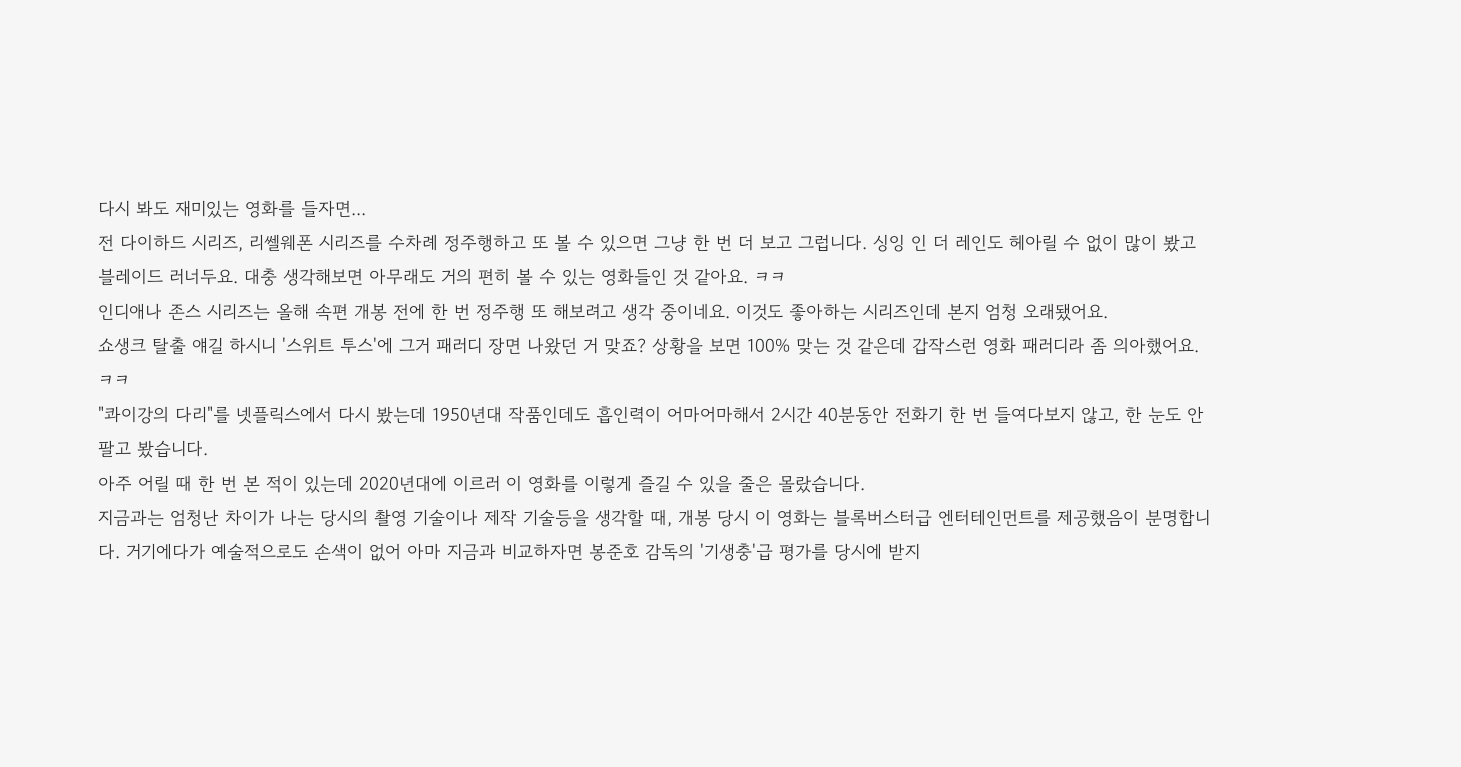다시 봐도 재미있는 영화를 들자면...
전 다이하드 시리즈, 리쎌웨폰 시리즈를 수차례 정주행하고 또 볼 수 있으면 그냥 한 번 더 보고 그럽니다. 싱잉 인 더 레인도 헤아릴 수 없이 많이 봤고 블레이드 러너두요. 대충 생각해보면 아무래도 거의 편히 볼 수 있는 영화들인 것 같아요. ㅋㅋ
인디애나 존스 시리즈는 올해 속편 개봉 전에 한 번 정주행 또 해보려고 생각 중이네요. 이것도 좋아하는 시리즈인데 본지 엄청 오래됐어요.
쇼생크 탈출 얘길 하시니 '스위트 투스'에 그거 패러디 장면 나왔던 거 맞죠? 상황을 보면 100% 맞는 것 같은데 갑작스런 영화 패러디라 좀 의아했어요. ㅋㅋ
"콰이강의 다리"를 넷플릭스에서 다시 봤는데 1950년대 작품인데도 흡인력이 어마어마해서 2시간 40분동안 전화기 한 번 들여다보지 않고, 한 눈도 안팔고 봤습니다.
아주 어릴 때 한 번 본 적이 있는데 2020년대에 이르러 이 영화를 이렇게 즐길 수 있을 줄은 몰랐습니다.
지금과는 엄청난 차이가 나는 당시의 촬영 기술이나 제작 기술등을 생각할 때, 개봉 당시 이 영화는 블록버스터급 엔터테인먼트를 제공했음이 분명합니다. 거기에다가 예술적으로도 손색이 없어 아마 지금과 비교하자면 봉준호 감독의 '기생충'급 평가를 당시에 받지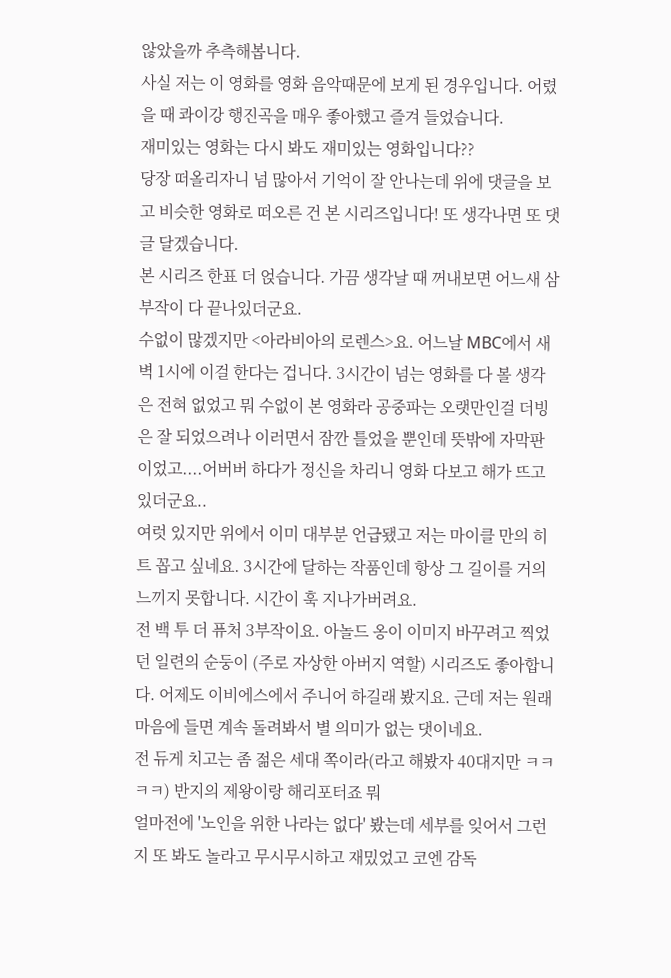않았을까 추측해봅니다.
사실 저는 이 영화를 영화 음악때문에 보게 된 경우입니다. 어렸을 때 콰이강 행진곡을 매우 좋아했고 즐겨 들었습니다.
재미있는 영화는 다시 봐도 재미있는 영화입니다??
당장 떠올리자니 넘 많아서 기억이 잘 안나는데 위에 댓글을 보고 비슷한 영화로 떠오른 건 본 시리즈입니다! 또 생각나면 또 댓글 달겠습니다.
본 시리즈 한표 더 얹습니다. 가끔 생각날 때 꺼내보면 어느새 삼부작이 다 끝나있더군요.
수없이 많겠지만 <아라비아의 로렌스>요. 어느날 MBC에서 새벽 1시에 이걸 한다는 겁니다. 3시간이 넘는 영화를 다 볼 생각은 전혀 없었고 뭐 수없이 본 영화라 공중파는 오랫만인걸 더빙은 잘 되었으려나 이러면서 잠깐 틀었을 뿐인데 뜻밖에 자막판이었고....어버버 하다가 정신을 차리니 영화 다보고 해가 뜨고 있더군요..
여럿 있지만 위에서 이미 대부분 언급됐고 저는 마이클 만의 히트 꼽고 싶네요. 3시간에 달하는 작품인데 항상 그 길이를 거의 느끼지 못합니다. 시간이 훅 지나가버려요.
전 백 투 더 퓨처 3부작이요. 아놀드 옹이 이미지 바꾸려고 찍었던 일련의 순둥이 (주로 자상한 아버지 역할) 시리즈도 좋아합니다. 어제도 이비에스에서 주니어 하길래 봤지요. 근데 저는 원래 마음에 들면 계속 돌려봐서 별 의미가 없는 댓이네요.
전 듀게 치고는 좀 젊은 세대 쪽이라(라고 해봤자 40대지만 ㅋㅋㅋㅋ) 반지의 제왕이랑 해리포터죠 뭐
얼마전에 '노인을 위한 나라는 없다' 봤는데 세부를 잊어서 그런지 또 봐도 놀라고 무시무시하고 재밌었고 코엔 감독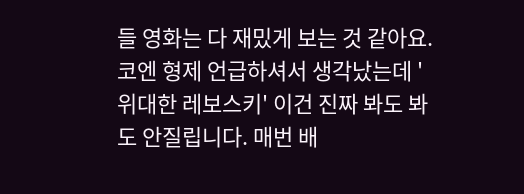들 영화는 다 재밌게 보는 것 같아요.
코엔 형제 언급하셔서 생각났는데 '위대한 레보스키' 이건 진짜 봐도 봐도 안질립니다. 매번 배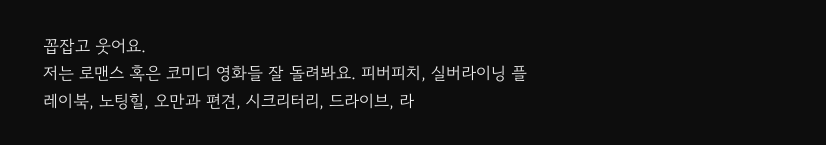꼽잡고 웃어요.
저는 로맨스 혹은 코미디 영화들 잘 돌려봐요. 피버피치, 실버라이닝 플레이북, 노팅힐, 오만과 편견, 시크리터리, 드라이브, 라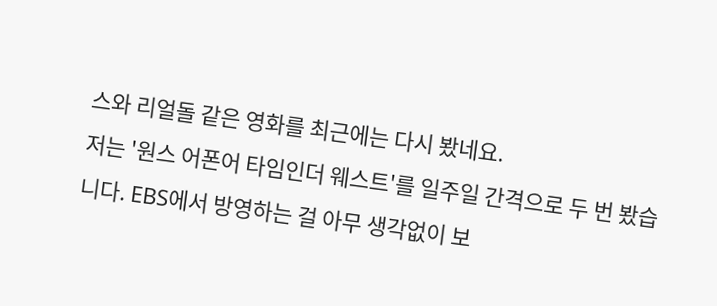스와 리얼돌 같은 영화를 최근에는 다시 봤네요.
저는 '원스 어폰어 타임인더 웨스트'를 일주일 간격으로 두 번 봤습니다. EBS에서 방영하는 걸 아무 생각없이 보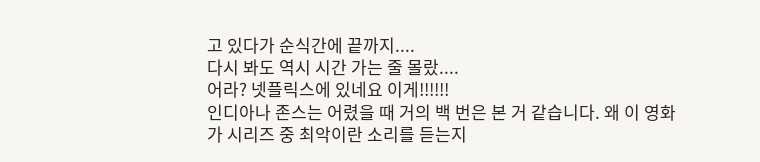고 있다가 순식간에 끝까지....
다시 봐도 역시 시간 가는 줄 몰랐....
어라? 넷플릭스에 있네요 이게!!!!!!
인디아나 존스는 어렸을 때 거의 백 번은 본 거 같습니다. 왜 이 영화가 시리즈 중 최악이란 소리를 듣는지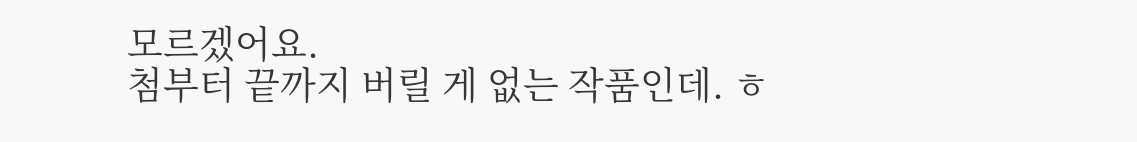모르겠어요.
첨부터 끝까지 버릴 게 없는 작품인데. ㅎ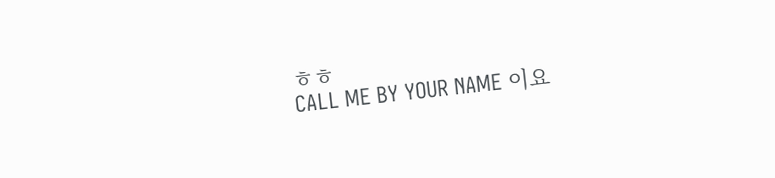ㅎㅎ
CALL ME BY YOUR NAME 이요